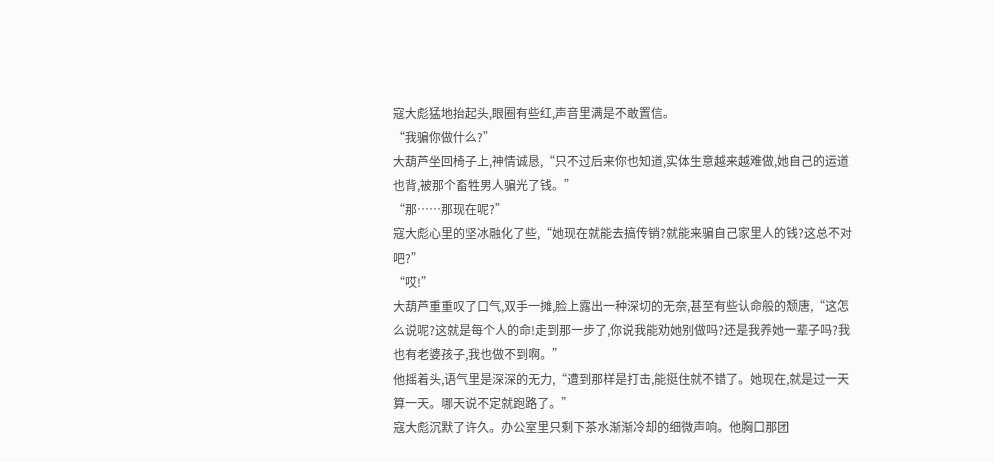寇大彪猛地抬起头,眼圈有些红,声音里满是不敢置信。
“我骗你做什么?”
大葫芦坐回椅子上,神情诚恳,“只不过后来你也知道,实体生意越来越难做,她自己的运道也背,被那个畜牲男人骗光了钱。”
“那……那现在呢?”
寇大彪心里的坚冰融化了些,“她现在就能去搞传销?就能来骗自己家里人的钱?这总不对吧?”
“哎!”
大葫芦重重叹了口气,双手一摊,脸上露出一种深切的无奈,甚至有些认命般的颓唐,“这怎么说呢?这就是每个人的命!走到那一步了,你说我能劝她别做吗?还是我养她一辈子吗?我也有老婆孩子,我也做不到啊。”
他摇着头,语气里是深深的无力,“遭到那样是打击,能挺住就不错了。她现在,就是过一天算一天。哪天说不定就跑路了。”
寇大彪沉默了许久。办公室里只剩下茶水渐渐冷却的细微声响。他胸口那团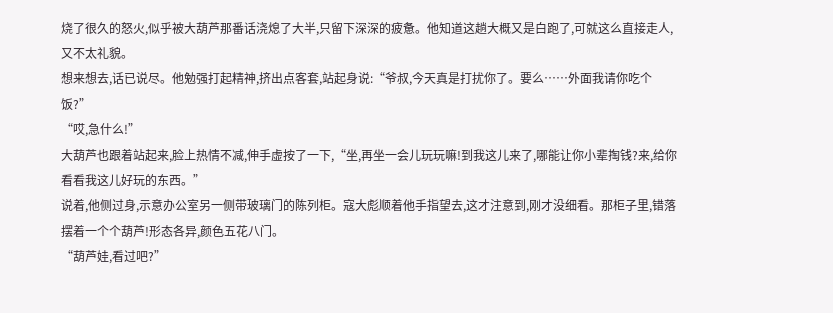烧了很久的怒火,似乎被大葫芦那番话浇熄了大半,只留下深深的疲惫。他知道这趟大概又是白跑了,可就这么直接走人,又不太礼貌。
想来想去,话已说尽。他勉强打起精神,挤出点客套,站起身说:“爷叔,今天真是打扰你了。要么……外面我请你吃个饭?”
“哎,急什么!”
大葫芦也跟着站起来,脸上热情不减,伸手虚按了一下,“坐,再坐一会儿玩玩嘛!到我这儿来了,哪能让你小辈掏钱?来,给你看看我这儿好玩的东西。”
说着,他侧过身,示意办公室另一侧带玻璃门的陈列柜。寇大彪顺着他手指望去,这才注意到,刚才没细看。那柜子里,错落摆着一个个葫芦!形态各异,颜色五花八门。
“葫芦娃,看过吧?”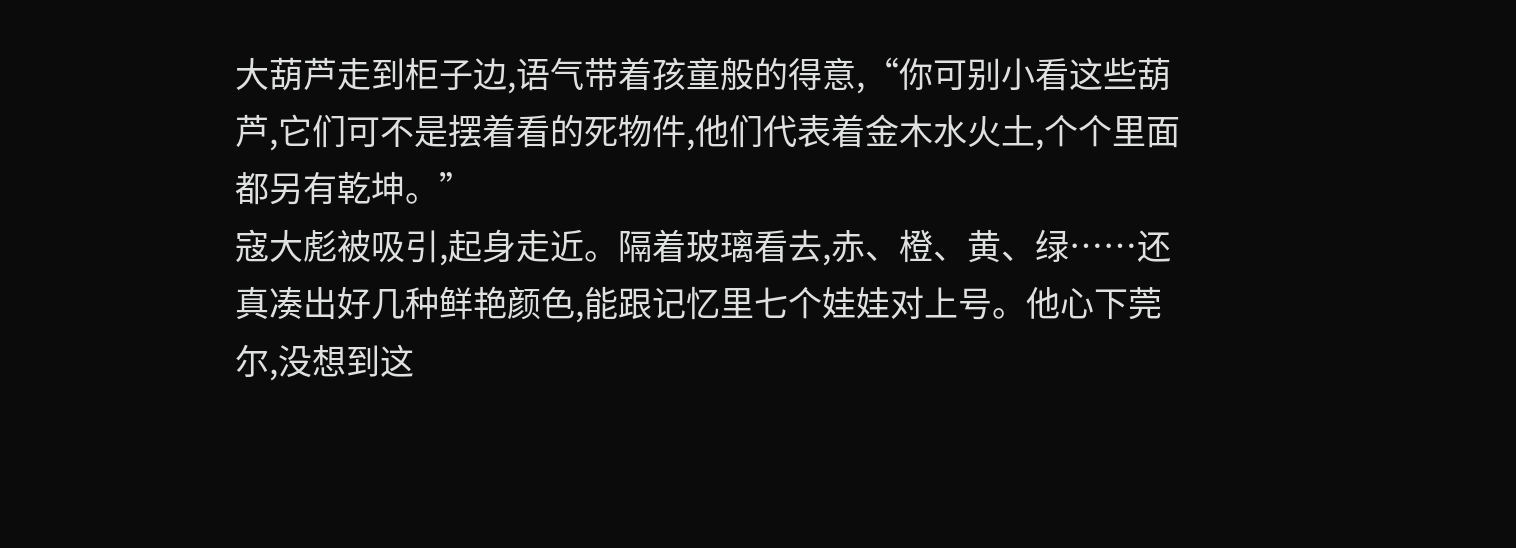大葫芦走到柜子边,语气带着孩童般的得意,“你可别小看这些葫芦,它们可不是摆着看的死物件,他们代表着金木水火土,个个里面都另有乾坤。”
寇大彪被吸引,起身走近。隔着玻璃看去,赤、橙、黄、绿……还真凑出好几种鲜艳颜色,能跟记忆里七个娃娃对上号。他心下莞尔,没想到这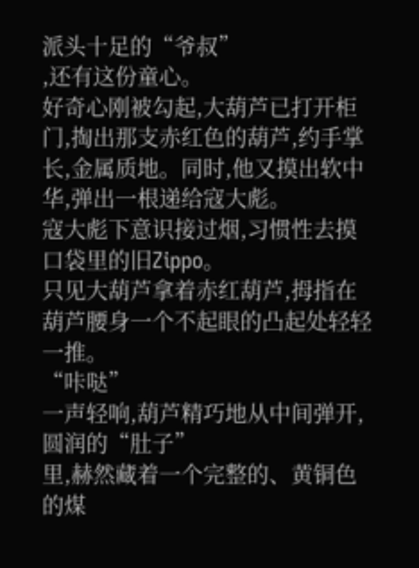派头十足的“爷叔”
,还有这份童心。
好奇心刚被勾起,大葫芦已打开柜门,掏出那支赤红色的葫芦,约手掌长,金属质地。同时,他又摸出软中华,弹出一根递给寇大彪。
寇大彪下意识接过烟,习惯性去摸口袋里的旧Zippo。
只见大葫芦拿着赤红葫芦,拇指在葫芦腰身一个不起眼的凸起处轻轻一推。
“咔哒”
一声轻响,葫芦精巧地从中间弹开,圆润的“肚子”
里,赫然藏着一个完整的、黄铜色的煤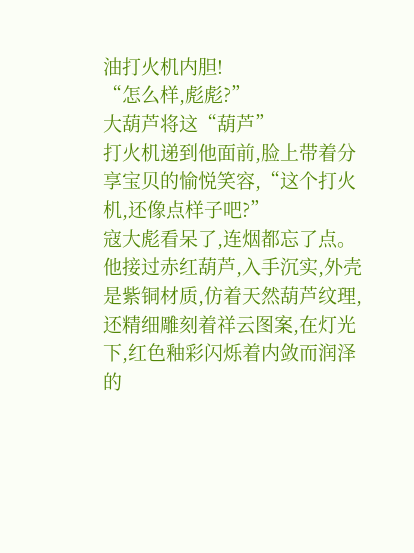油打火机内胆!
“怎么样,彪彪?”
大葫芦将这“葫芦”
打火机递到他面前,脸上带着分享宝贝的愉悦笑容,“这个打火机,还像点样子吧?”
寇大彪看呆了,连烟都忘了点。他接过赤红葫芦,入手沉实,外壳是紫铜材质,仿着天然葫芦纹理,还精细雕刻着祥云图案,在灯光下,红色釉彩闪烁着内敛而润泽的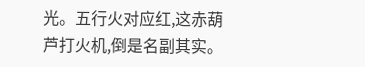光。五行火对应红,这赤葫芦打火机,倒是名副其实。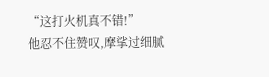“这打火机真不错!”
他忍不住赞叹,摩挲过细腻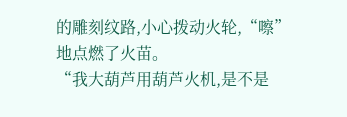的雕刻纹路,小心拨动火轮,“嚓”
地点燃了火苗。
“我大葫芦用葫芦火机,是不是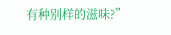有种别样的滋味?”